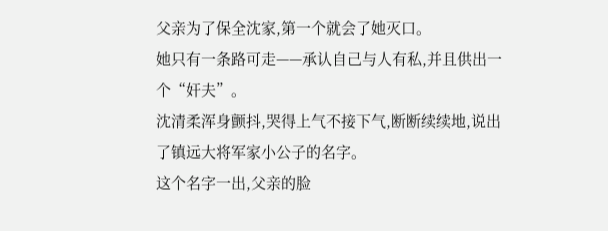父亲为了保全沈家,第一个就会了她灭口。
她只有一条路可走——承认自己与人有私,并且供出一个“奸夫”。
沈清柔浑身颤抖,哭得上气不接下气,断断续续地,说出了镇远大将军家小公子的名字。
这个名字一出,父亲的脸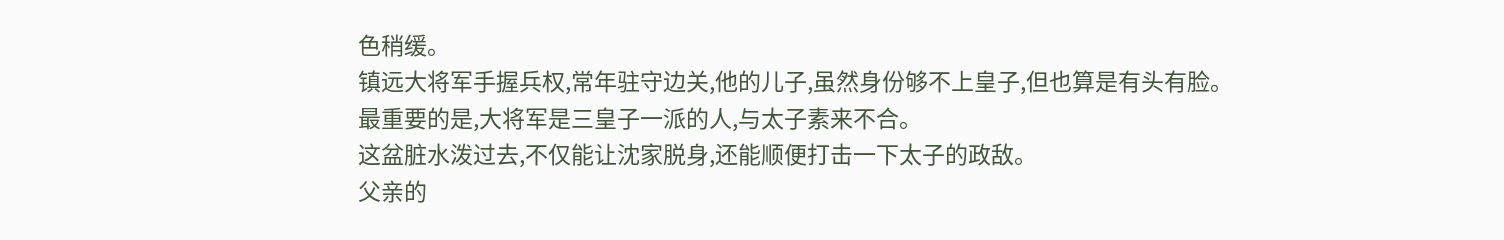色稍缓。
镇远大将军手握兵权,常年驻守边关,他的儿子,虽然身份够不上皇子,但也算是有头有脸。
最重要的是,大将军是三皇子一派的人,与太子素来不合。
这盆脏水泼过去,不仅能让沈家脱身,还能顺便打击一下太子的政敌。
父亲的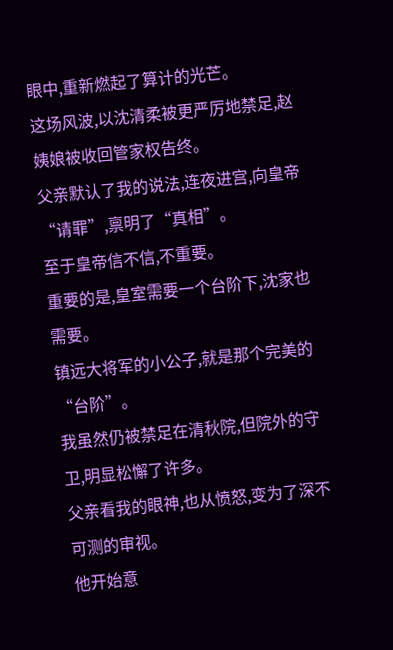眼中,重新燃起了算计的光芒。
这场风波,以沈清柔被更严厉地禁足,赵姨娘被收回管家权告终。
父亲默认了我的说法,连夜进宫,向皇帝“请罪”,禀明了“真相”。
至于皇帝信不信,不重要。
重要的是,皇室需要一个台阶下,沈家也需要。
镇远大将军的小公子,就是那个完美的“台阶”。
我虽然仍被禁足在清秋院,但院外的守卫,明显松懈了许多。
父亲看我的眼神,也从愤怒,变为了深不可测的审视。
他开始意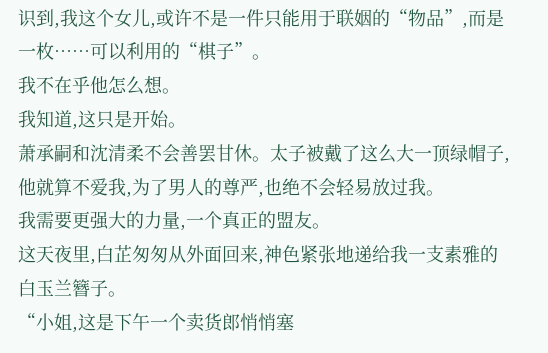识到,我这个女儿,或许不是一件只能用于联姻的“物品”,而是一枚……可以利用的“棋子”。
我不在乎他怎么想。
我知道,这只是开始。
萧承嗣和沈清柔不会善罢甘休。太子被戴了这么大一顶绿帽子,他就算不爱我,为了男人的尊严,也绝不会轻易放过我。
我需要更强大的力量,一个真正的盟友。
这天夜里,白芷匆匆从外面回来,神色紧张地递给我一支素雅的白玉兰簪子。
“小姐,这是下午一个卖货郎悄悄塞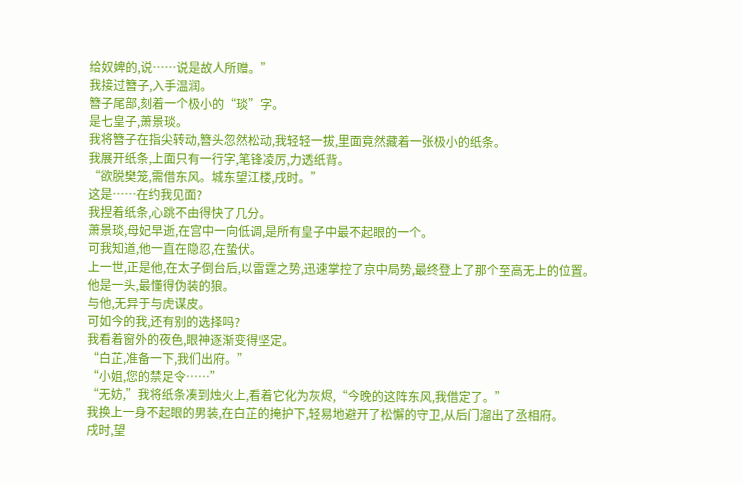给奴婢的,说……说是故人所赠。”
我接过簪子,入手温润。
簪子尾部,刻着一个极小的“琰”字。
是七皇子,萧景琰。
我将簪子在指尖转动,簪头忽然松动,我轻轻一拔,里面竟然藏着一张极小的纸条。
我展开纸条,上面只有一行字,笔锋凌厉,力透纸背。
“欲脱樊笼,需借东风。城东望江楼,戌时。”
这是……在约我见面?
我捏着纸条,心跳不由得快了几分。
萧景琰,母妃早逝,在宫中一向低调,是所有皇子中最不起眼的一个。
可我知道,他一直在隐忍,在蛰伏。
上一世,正是他,在太子倒台后,以雷霆之势,迅速掌控了京中局势,最终登上了那个至高无上的位置。
他是一头,最懂得伪装的狼。
与他,无异于与虎谋皮。
可如今的我,还有别的选择吗?
我看着窗外的夜色,眼神逐渐变得坚定。
“白芷,准备一下,我们出府。”
“小姐,您的禁足令……”
“无妨,”我将纸条凑到烛火上,看着它化为灰烬,“今晚的这阵东风,我借定了。”
我换上一身不起眼的男装,在白芷的掩护下,轻易地避开了松懈的守卫,从后门溜出了丞相府。
戌时,望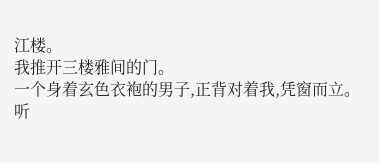江楼。
我推开三楼雅间的门。
一个身着玄色衣袍的男子,正背对着我,凭窗而立。
听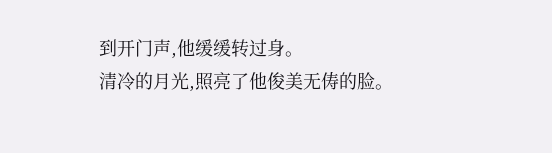到开门声,他缓缓转过身。
清冷的月光,照亮了他俊美无俦的脸。